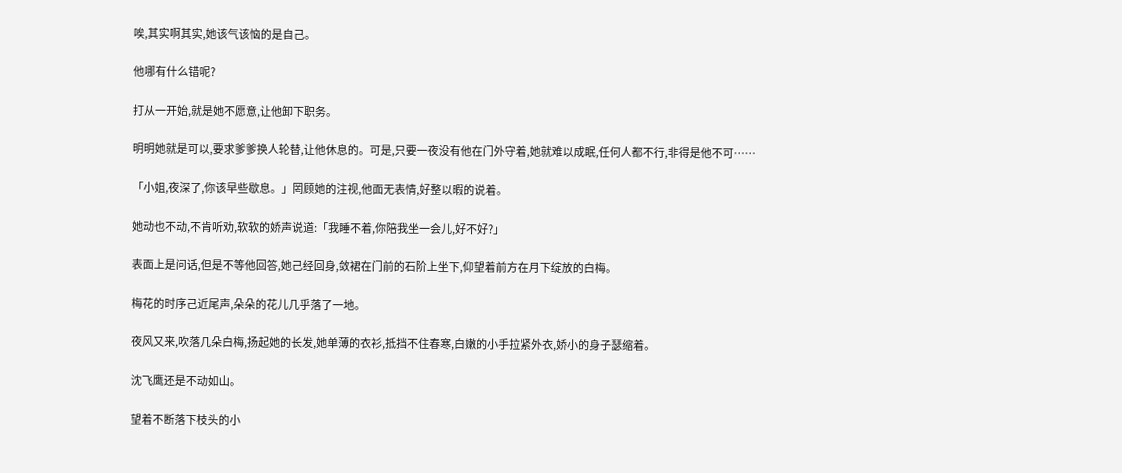唉,其实啊其实,她该气该恼的是自己。

他哪有什么错呢?

打从一开始,就是她不愿意,让他卸下职务。

明明她就是可以,要求爹爹换人轮替,让他休息的。可是,只要一夜没有他在门外守着,她就难以成眠,任何人都不行,非得是他不可……

「小姐,夜深了,你该早些歇息。」罔顾她的注视,他面无表情,好整以暇的说着。

她动也不动,不肯听劝,软软的娇声说道:「我睡不着,你陪我坐一会儿,好不好?」

表面上是问话,但是不等他回答,她己经回身,敛裙在门前的石阶上坐下,仰望着前方在月下绽放的白梅。

梅花的时序己近尾声,朵朵的花儿几乎落了一地。

夜风又来,吹落几朵白梅,扬起她的长发,她单薄的衣衫,抵挡不住春寒,白嫩的小手拉紧外衣,娇小的身子瑟缩着。

沈飞鹰还是不动如山。

望着不断落下枝头的小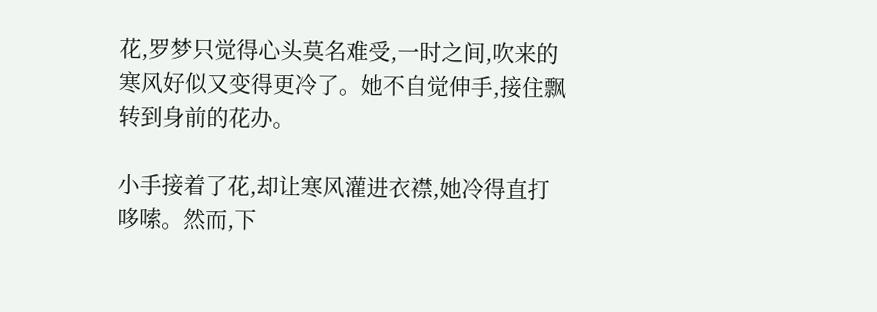花,罗梦只觉得心头莫名难受,一时之间,吹来的寒风好似又变得更冷了。她不自觉伸手,接住飘转到身前的花办。

小手接着了花,却让寒风灌进衣襟,她冷得直打哆嗦。然而,下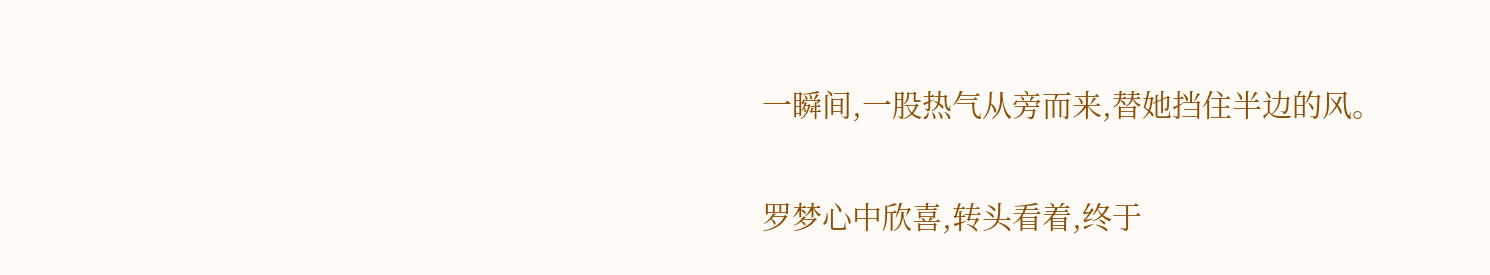一瞬间,一股热气从旁而来,替她挡住半边的风。

罗梦心中欣喜,转头看着,终于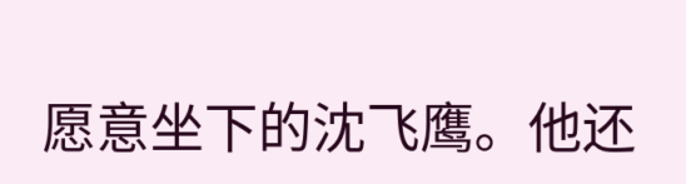愿意坐下的沈飞鹰。他还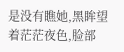是没有瞧她,黑眸望着茫茫夜色,脸部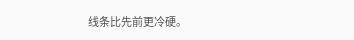线条比先前更冷硬。